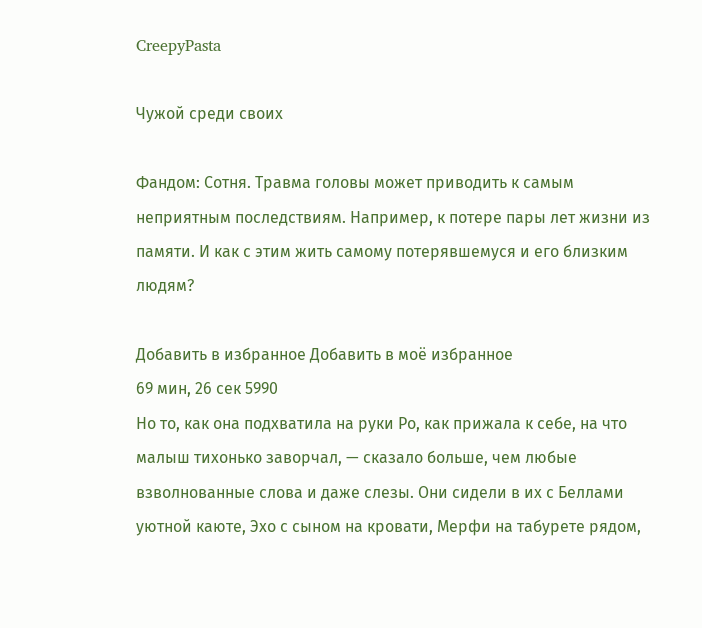CreepyPasta

Чужой среди своих

Фандом: Сотня. Травма головы может приводить к самым неприятным последствиям. Например, к потере пары лет жизни из памяти. И как с этим жить самому потерявшемуся и его близким людям?

Добавить в избранное Добавить в моё избранное
69 мин, 26 сек 5990
Но то, как она подхватила на руки Ро, как прижала к себе, на что малыш тихонько заворчал, — сказало больше, чем любые взволнованные слова и даже слезы. Они сидели в их с Беллами уютной каюте, Эхо с сыном на кровати, Мерфи на табурете рядом,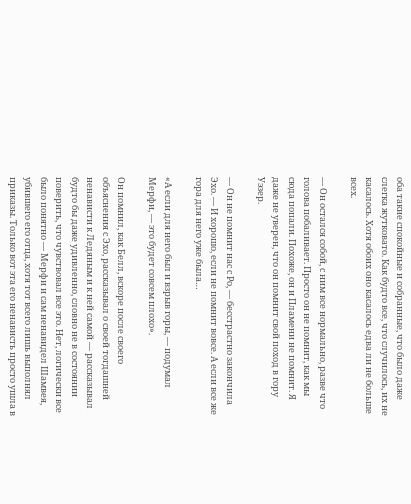оба такие спокойные и собранные, что было даже слегка жутковато. Как будто все, что случилось, их не касалось. Хотя обоих оно касалось едва ли не больше всех.

— Он остался собой, с ним все нормально, разве что голова побаливает. Просто он не помнит, как мы сюда попали. Похоже, он и Пламени не помнит. Я даже не уверен, что он помнит свой поход в гору Уэзер.

— Он не помнит нас с Ро, — бесстрастно закончила Эхо. — И хорошо, если не помнит вовсе. А если все же гора для него уже была…

«А если для него был и взрыв горы, — подумал Мерфи, — это будет совсем плохо».

Он помнил, как Белл, вскоре после своего объяснения с Эхо, рассказывал о своей тогдашней ненависти к Ледяным и к ней самой — рассказывал будто бы даже удивленно, словно не в состоянии поверить, что чувствовал все это. Нет, логически все было понятно — Мерфи и сам ненавидел Шамвея, убившего его отца, хотя тот всего лишь выполнял приказы. Только вот эта его ненависть просто ушла в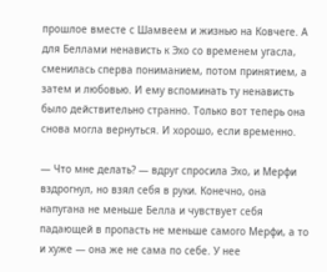прошлое вместе с Шамвеем и жизнью на Ковчеге. А для Беллами ненависть к Эхо со временем угасла, сменилась сперва пониманием, потом принятием, а затем и любовью. И ему вспоминать ту ненависть было действительно странно. Только вот теперь она снова могла вернуться. И хорошо, если временно.

— Что мне делать? — вдруг спросила Эхо, и Мерфи вздрогнул, но взял себя в руки. Конечно, она напугана не меньше Белла и чувствует себя падающей в пропасть не меньше самого Мерфи, а то и хуже — она же не сама по себе. У нее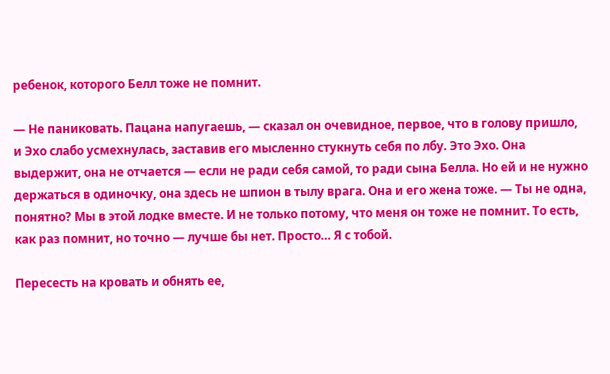ребенок, которого Белл тоже не помнит.

— Не паниковать. Пацана напугаешь, — сказал он очевидное, первое, что в голову пришло, и Эхо слабо усмехнулась, заставив его мысленно стукнуть себя по лбу. Это Эхо. Она выдержит, она не отчается — если не ради себя самой, то ради сына Белла. Но ей и не нужно держаться в одиночку, она здесь не шпион в тылу врага. Она и его жена тоже. — Ты не одна, понятно? Мы в этой лодке вместе. И не только потому, что меня он тоже не помнит. То есть, как раз помнит, но точно — лучше бы нет. Просто… Я с тобой.

Пересесть на кровать и обнять ее,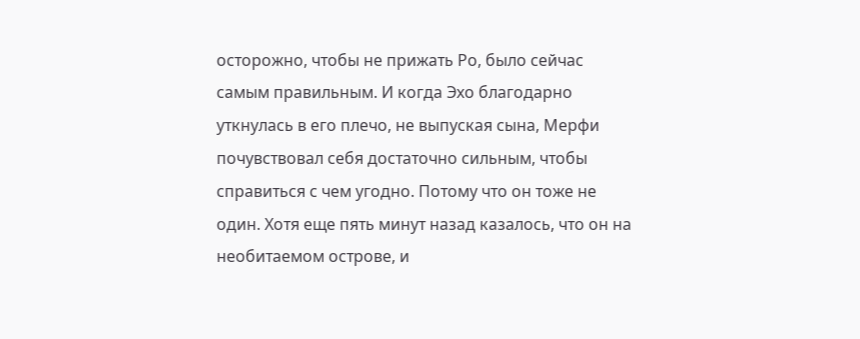осторожно, чтобы не прижать Ро, было сейчас самым правильным. И когда Эхо благодарно уткнулась в его плечо, не выпуская сына, Мерфи почувствовал себя достаточно сильным, чтобы справиться с чем угодно. Потому что он тоже не один. Хотя еще пять минут назад казалось, что он на необитаемом острове, и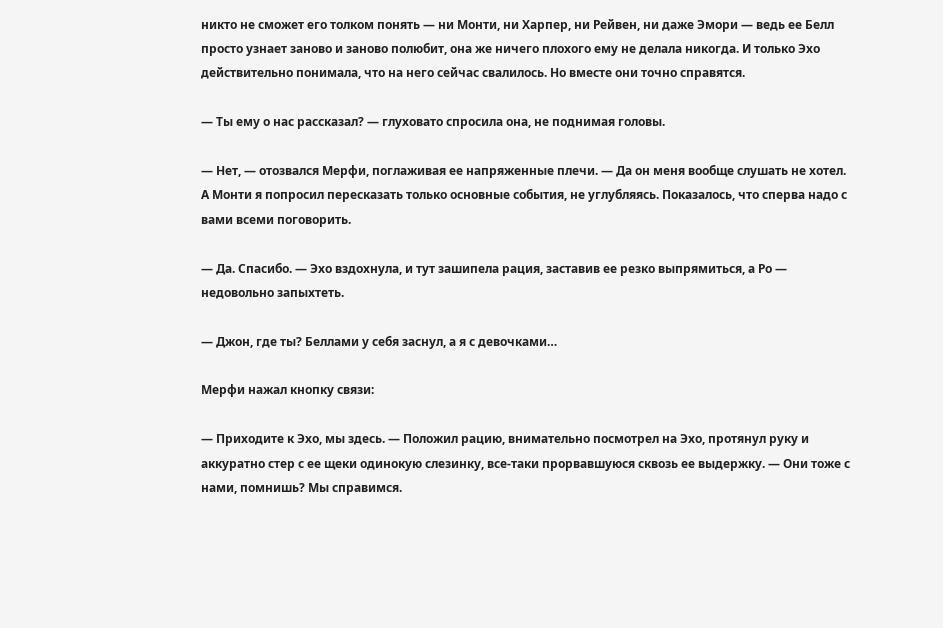никто не сможет его толком понять — ни Монти, ни Харпер, ни Рейвен, ни даже Эмори — ведь ее Белл просто узнает заново и заново полюбит, она же ничего плохого ему не делала никогда. И только Эхо действительно понимала, что на него сейчас свалилось. Но вместе они точно справятся.

— Ты ему о нас рассказал? — глуховато спросила она, не поднимая головы.

— Нет, — отозвался Мерфи, поглаживая ее напряженные плечи. — Да он меня вообще слушать не хотел. А Монти я попросил пересказать только основные события, не углубляясь. Показалось, что сперва надо с вами всеми поговорить.

— Да. Спасибо. — Эхо вздохнула, и тут зашипела рация, заставив ее резко выпрямиться, а Ро — недовольно запыхтеть.

— Джон, где ты? Беллами у себя заснул, а я с девочками…

Мерфи нажал кнопку связи:

— Приходите к Эхо, мы здесь. — Положил рацию, внимательно посмотрел на Эхо, протянул руку и аккуратно стер с ее щеки одинокую слезинку, все-таки прорвавшуюся сквозь ее выдержку. — Они тоже с нами, помнишь? Мы справимся.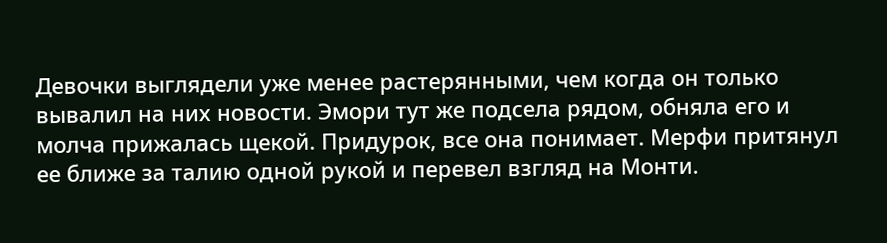Девочки выглядели уже менее растерянными, чем когда он только вывалил на них новости. Эмори тут же подсела рядом, обняла его и молча прижалась щекой. Придурок, все она понимает. Мерфи притянул ее ближе за талию одной рукой и перевел взгляд на Монти.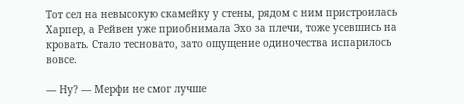Тот сел на невысокую скамейку у стены, рядом с ним пристроилась Харпер, а Рейвен уже приобнимала Эхо за плечи, тоже усевшись на кровать. Стало тесновато, зато ощущение одиночества испарилось вовсе.

— Ну? — Мерфи не смог лучше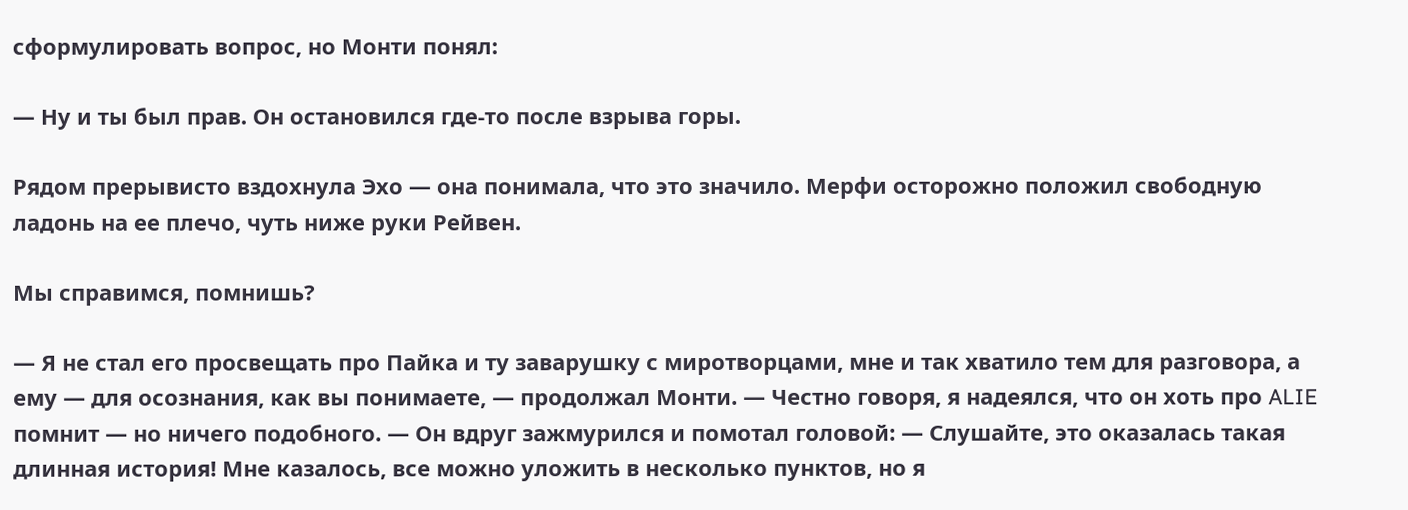сформулировать вопрос, но Монти понял:

— Ну и ты был прав. Он остановился где-то после взрыва горы.

Рядом прерывисто вздохнула Эхо — она понимала, что это значило. Мерфи осторожно положил свободную ладонь на ее плечо, чуть ниже руки Рейвен.

Мы справимся, помнишь?

— Я не стал его просвещать про Пайка и ту заварушку с миротворцами, мне и так хватило тем для разговора, а ему — для осознания, как вы понимаете, — продолжал Монти. — Честно говоря, я надеялся, что он хоть про ALIE помнит — но ничего подобного. — Он вдруг зажмурился и помотал головой: — Слушайте, это оказалась такая длинная история! Мне казалось, все можно уложить в несколько пунктов, но я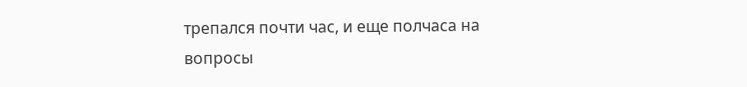трепался почти час, и еще полчаса на вопросы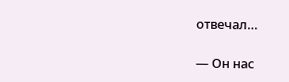отвечал…

— Он нас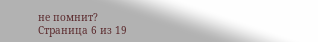не помнит?
Страница 6 из 19